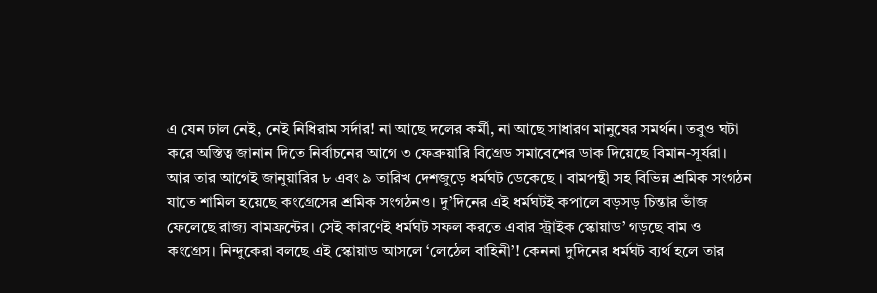এ যেন ঢাল নেই, নেই নিধিরাম সর্দার! না আছে দলের কর্মী, না আছে সাধারণ মানুষের সমর্থন। তবুও ঘটা করে অস্তিত্ব জানান দিতে নির্বাচনের আগে ৩ ফেব্রুয়ারি বিগ্রেড সমাবেশের ডাক দিয়েছে বিমান-সূর্যরা। আর তার আগেই জানুয়ারির ৮ এবং ৯ তারিখ দেশজুড়ে ধর্মঘট ডেকেছে । বামপন্থী সহ বিভিন্ন শ্রমিক সংগঠন যাতে শামিল হয়েছে কংগ্রেসের শ্রমিক সংগঠনও। দু’দিনের এই ধর্মঘটই কপালে বড়সড় চিন্তার ভাঁজ ফেলেছে রাজ্য বামফ্রন্টের। সেই কারণেই ধর্মঘট সফল করতে এবার স্ট্রাইক স্কোয়াড’ গড়ছে বাম ও কংগ্রেস। নিন্দুকেরা বলছে এই স্কোয়াড আসলে ‘লেঠেল বাহিনী’! কেননা দুদিনের ধর্মঘট ব্যর্থ হলে তার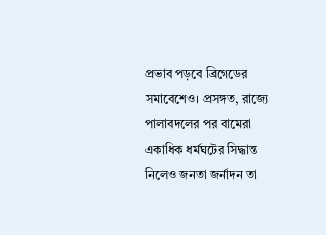প্রভাব পড়বে ব্রিগেডের সমাবেশেও। প্রসঙ্গত, রাজ্যে পালাবদলের পর বামেরা একাধিক ধর্মঘটের সিদ্ধান্ত নিলেও জনতা জর্নাদন তা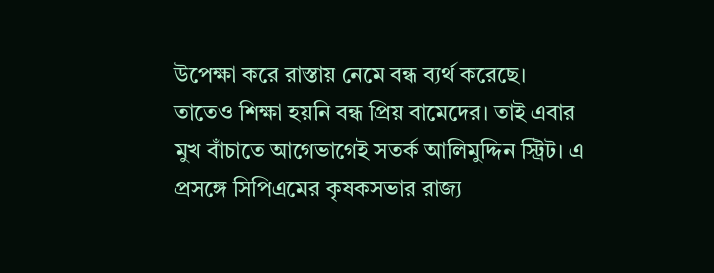উপেক্ষা করে রাস্তায় নেমে বন্ধ ব্যর্থ করেছে। তাতেও শিক্ষা হয়নি বন্ধ প্রিয় বামেদের। তাই এবার মুখ বাঁচাতে আগেভাগেই সতর্ক আলিমুদ্দিন স্ট্রিট। এ প্রসঙ্গে সিপিএমের কৃষকসভার রাজ্য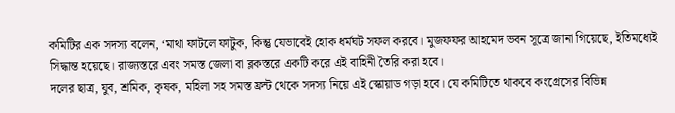কমিটির এক সদস্য বলেন, ‘মাথা ফাটলে ফাটুক, কিন্তু যেভাবেই হোক ধর্মঘট সফল করবে। মুজফফর আহমেদ ভবন সূত্রে জানা গিয়েছে, ইতিমধ্যেই সিদ্ধান্ত হয়েছে। রাজ্যস্তরে এবং সমস্ত জেলা বা ব্লকস্তরে একটি করে এই বাহিনী তৈরি করা হবে।
দলের ছাত্র, যুব, শ্রমিক, কৃষক, মহিলা সহ সমস্ত ফ্রন্ট থেকে সদস্য নিয়ে এই স্কোয়াড গড়া হবে। যে কমিটিতে থাকবে কংগ্রেসের বিভিন্ন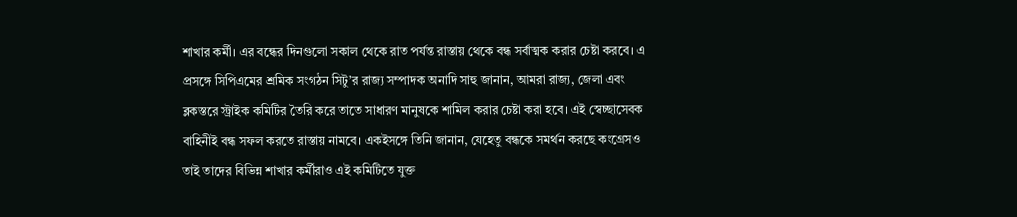শাখার কর্মী। এর বন্ধের দিনগুলো সকাল থেকে রাত পর্যন্ত রাস্তায় থেকে বন্ধ সর্বাত্মক করার চেষ্টা করবে। এ প্রসঙ্গে সিপিএমের শ্রমিক সংগঠন সিটু’র রাজ্য সম্পাদক অনাদি সাহু জানান, আমরা রাজ্য, জেলা এবং ব্লকস্তরে স্ট্রাইক কমিটির তৈরি করে তাতে সাধারণ মানুষকে শামিল করার চেষ্টা করা হবে। এই স্বেচ্ছাসেবক বাহিনীই বন্ধ সফল করতে রাস্তায় নামবে। একইসঙ্গে তিনি জানান, যেহেতু বন্ধকে সমর্থন করছে কংগ্রেসও তাই তাদের বিভিন্ন শাখার কর্মীরাও এই কমিটিতে যুক্ত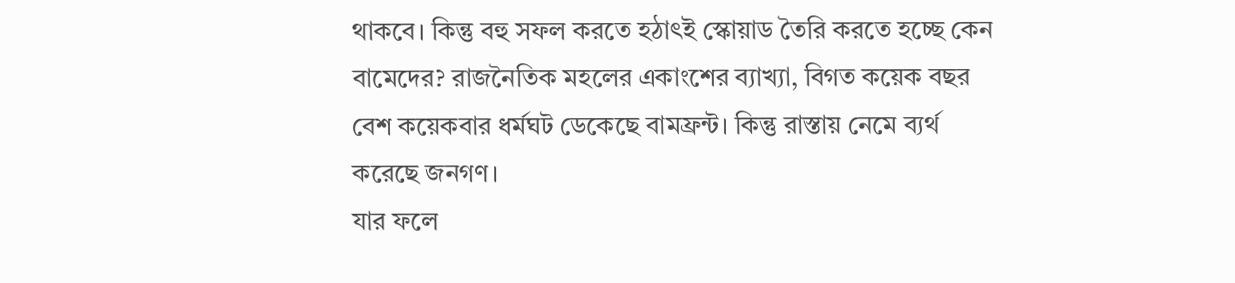থাকবে। কিন্তু বহু সফল করতে হঠাৎই স্কোয়াড তৈরি করতে হচ্ছে কেন বামেদের? রাজনৈতিক মহলের একাংশের ব্যাখ্যা, বিগত কয়েক বছর বেশ কয়েকবার ধর্মঘট ডেকেছে বামফ্রন্ট। কিন্তু রাস্তায় নেমে ব্যর্থ করেছে জনগণ।
যার ফলে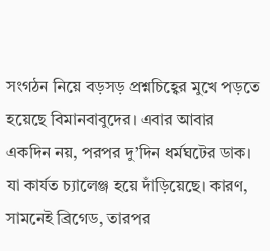সংগঠন নিয়ে বড়সড় প্রশ্নচিহ্বের মুখে পড়তে হয়েছে বিমানবাবুদের। এবার আবার একদিন নয়, পরপর দু’দিন ধর্মঘটের ডাক। যা কার্যত চ্যালেঞ্জ হয়ে দাঁড়িয়েছে। কারণ, সামনেই ব্রিগেড, তারপর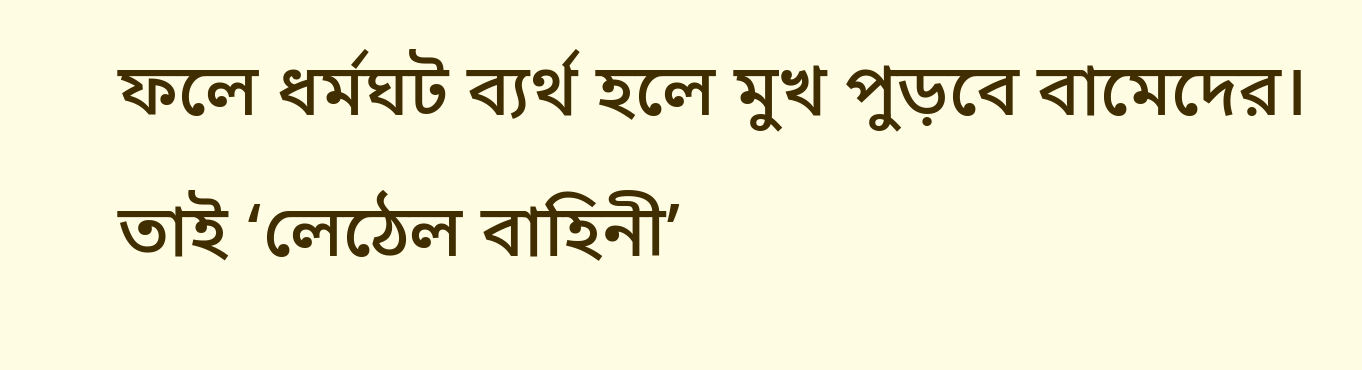ফলে ধর্মঘট ব্যর্থ হলে মুখ পুড়বে বামেদের। তাই ‘লেঠেল বাহিনী’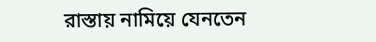রাস্তায় নামিয়ে যেনতেন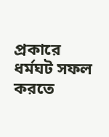প্রকারে ধর্মঘট সফল করতে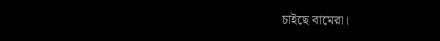চাইছে বামেরা।